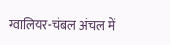ग्वालियर-चंबल अंचल में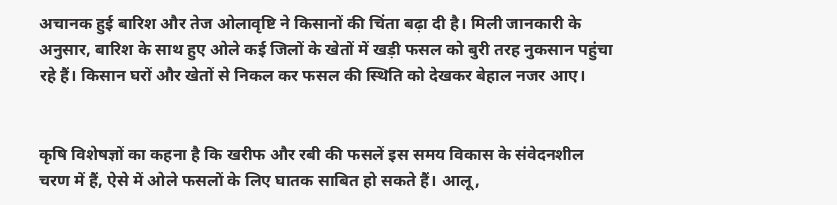अचानक हुई बारिश और तेज ओलावृष्टि ने किसानों की चिंता बढ़ा दी है। मिली जानकारी के अनुसार, बारिश के साथ हुए ओले कई जिलों के खेतों में खड़ी फसल को बुरी तरह नुकसान पहुंचा रहे हैं। किसान घरों और खेतों से निकल कर फसल की स्थिति को देखकर बेहाल नजर आए।


कृषि विशेषज्ञों का कहना है कि खरीफ और रबी की फसलें इस समय विकास के संवेदनशील चरण में हैं, ऐसे में ओले फसलों के लिए घातक साबित हो सकते हैं। आलू,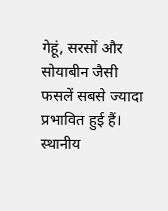गेहूं, सरसों और सोयाबीन जैसी फसलें सबसे ज्यादा प्रभावित हुई हैं। स्थानीय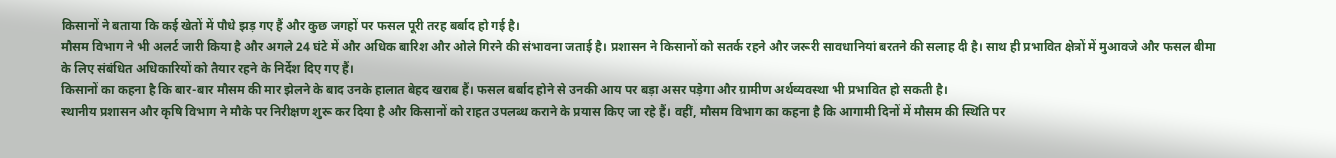किसानों ने बताया कि कई खेतों में पौधे झड़ गए हैं और कुछ जगहों पर फसल पूरी तरह बर्बाद हो गई है।
मौसम विभाग ने भी अलर्ट जारी किया है और अगले 24 घंटे में और अधिक बारिश और ओले गिरने की संभावना जताई है। प्रशासन ने किसानों को सतर्क रहने और जरूरी सावधानियां बरतने की सलाह दी है। साथ ही प्रभावित क्षेत्रों में मुआवजे और फसल बीमा के लिए संबंधित अधिकारियों को तैयार रहने के निर्देश दिए गए हैं।
किसानों का कहना है कि बार-बार मौसम की मार झेलने के बाद उनके हालात बेहद खराब हैं। फसल बर्बाद होने से उनकी आय पर बड़ा असर पड़ेगा और ग्रामीण अर्थव्यवस्था भी प्रभावित हो सकती है।
स्थानीय प्रशासन और कृषि विभाग ने मौके पर निरीक्षण शुरू कर दिया है और किसानों को राहत उपलब्ध कराने के प्रयास किए जा रहे हैं। वहीं, मौसम विभाग का कहना है कि आगामी दिनों में मौसम की स्थिति पर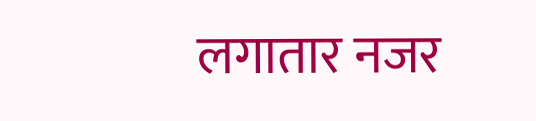लगातार नजर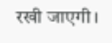रखी जाएगी।